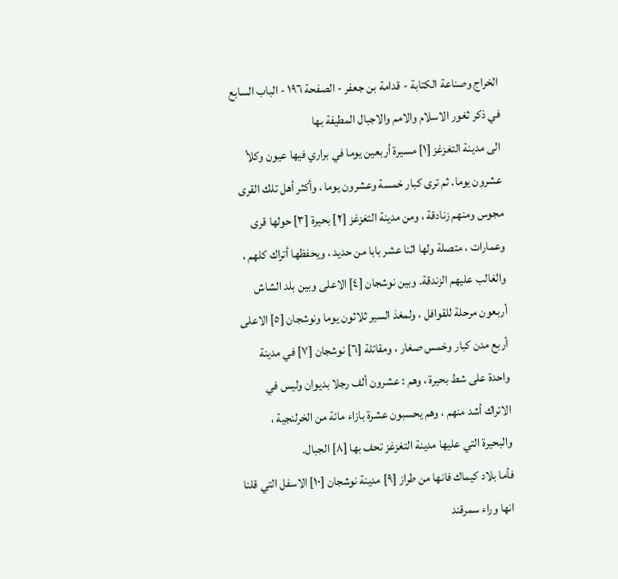الخراج وصناعة الكتابة - قدامة بن جعفر - الصفحة ١٩٦ - الباب السابع في ذكر ثغور الاسلام والامم والاجبال المطيفة بها
الى مدينة التغزغز [١] مسيرة أربعين يوما في براري فيها عيون وكلأ عشرون يوما. ثم ترى كبار خمسة وعشرون يوما ، وأكثر أهل تلك القرى مجوس ومنهم زنادقة ، ومن مدينة التغزغز [٢] بحيرة [٣] حولها قرى وعمارات ، متصلة ولها اثنا عشر بابا من حديد ، ويحفظها أتراك كلهم ، والغالب عليهم الزندقة. وبين نوشجان [٤] الاعلى وبين بلد الشاش أربعون مرحلة للقوافل ، ولمغذ السير ثلاثون يوما ونوشجان [٥] الاعلى أربع مدن كبار وخمس صغار ، ومقاتلة [٦] نوشجان [٧] في مدينة واحدة على شط بحيرة ، وهم : عشرون ألف رجلا بديوان وليس في الاتراك أشد منهم ، وهم يحسبون عشرة بازاء مائة من الخرلنجية ، والبحيرة التي عليها مدينة التغزغز تحف بها [٨] الجبال.
فأما بلاد كيماك فانها من طراز [٩] مدينة نوشجان [١٠] الاسفل التي قلنا انها وراء سمرقند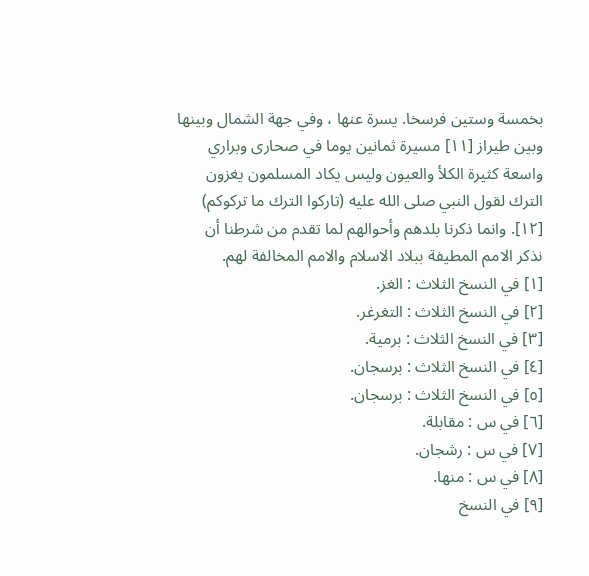بخمسة وستين فرسخا. يسرة عنها ، وفي جهة الشمال وبينها وبين طيراز [١١] مسيرة ثمانين يوما في صحارى وبراري واسعة كثيرة الكلأ والعيون وليس يكاد المسلمون يغزون الترك لقول النبي صلى الله عليه (تاركوا الترك ما تركوكم) [١٢]. وانما ذكرنا بلدهم وأحوالهم لما تقدم من شرطنا أن نذكر الامم المطيفة ببلاد الاسلام والامم المخالفة لهم.
[١] في النسخ الثلاث : الغز.
[٢] في النسخ الثلاث : التغرغر.
[٣] في النسخ الثلاث : برمية.
[٤] في النسخ الثلاث : برسجان.
[٥] في النسخ الثلاث : برسجان.
[٦] في س : مقابلة.
[٧] في س : رشجان.
[٨] في س : منها.
[٩] في النسخ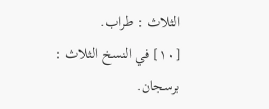الثلاث : طراب.
[١٠] في النسخ الثلاث : برسجان.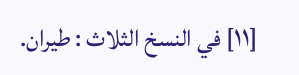[١١] في النسخ الثلاث : طيران.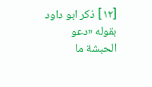[١٢] ذكر ابو داود بقوله «دعو الحبشة ما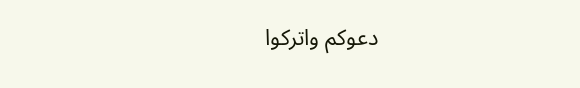دعوكم واتركوا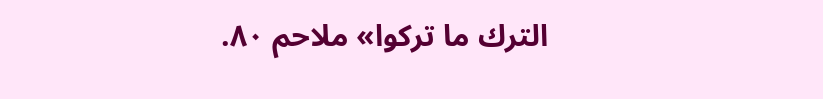الترك ما تركوا» ملاحم ٨٠.